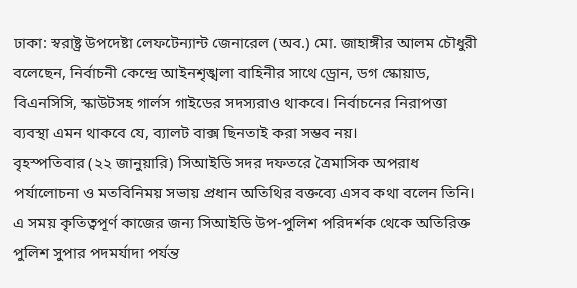ঢাকা: স্বরাষ্ট্র উপদেষ্টা লেফটেন্যান্ট জেনারেল (অব.) মো. জাহাঙ্গীর আলম চৌধুরী বলেছেন, নির্বাচনী কেন্দ্রে আইনশৃঙ্খলা বাহিনীর সাথে ড্রোন, ডগ স্কোয়াড, বিএনসিসি, স্কাউটসহ গার্লস গাইডের সদস্যরাও থাকবে। নির্বাচনের নিরাপত্তা ব্যবস্থা এমন থাকবে যে, ব্যালট বাক্স ছিনতাই করা সম্ভব নয়।
বৃহস্পতিবার (২২ জানুয়ারি) সিআইডি সদর দফতরে ত্রৈমাসিক অপরাধ পর্যালোচনা ও মতবিনিময় সভায় প্রধান অতিথির বক্তব্যে এসব কথা বলেন তিনি। এ সময় কৃতিত্বপূর্ণ কাজের জন্য সিআইডি উপ-পুলিশ পরিদর্শক থেকে অতিরিক্ত পুলিশ সুপার পদমর্যাদা পর্যন্ত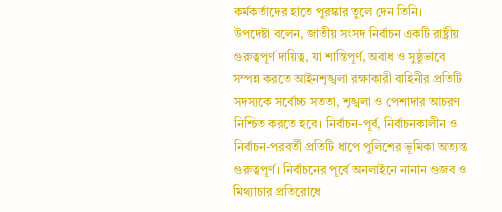কর্মকর্তাদের হাতে পুরস্কার তুলে দেন তিনি।
উপদেষ্টা বলেন, জাতীয় সংসদ নির্বাচন একটি রাষ্ট্রীয় গুরুত্বপূর্ণ দায়িত্ব, যা শান্তিপূর্ণ, অবাধ ও সুষ্ঠুভাবে সম্পন্ন করতে আইনশৃঙ্খলা রক্ষাকারী বাহিনীর প্রতিটি সদস্যকে সর্বোচ্চ সততা, শৃঙ্খলা ও পেশাদার আচরণ নিশ্চিত করতে হবে। নির্বাচন-পূর্ব, নির্বাচনকালীন ও নির্বাচন-পরবর্তী প্রতিটি ধাপে পুলিশের ভূমিকা অত্যন্ত গুরুত্বপূর্ণ। নির্বাচনের পূর্বে অনলাইনে নানান গুজব ও মিথ্যাচার প্রতিরোধে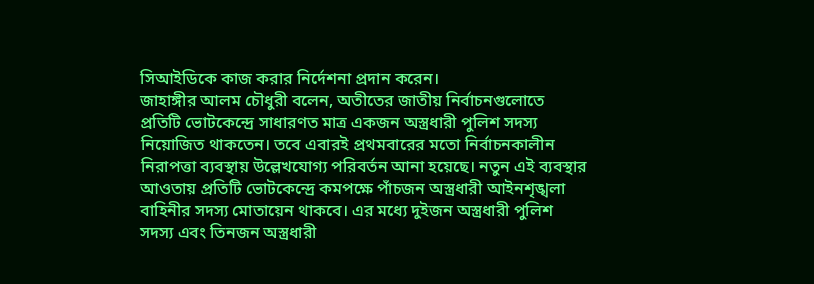সিআইডিকে কাজ করার নির্দেশনা প্রদান করেন।
জাহাঙ্গীর আলম চৌধুরী বলেন, অতীতের জাতীয় নির্বাচনগুলোতে প্রতিটি ভোটকেন্দ্রে সাধারণত মাত্র একজন অস্ত্রধারী পুলিশ সদস্য নিয়োজিত থাকতেন। তবে এবারই প্রথমবারের মতো নির্বাচনকালীন নিরাপত্তা ব্যবস্থায় উল্লেখযোগ্য পরিবর্তন আনা হয়েছে। নতুন এই ব্যবস্থার আওতায় প্রতিটি ভোটকেন্দ্রে কমপক্ষে পাঁচজন অস্ত্রধারী আইনশৃঙ্খলা বাহিনীর সদস্য মোতায়েন থাকবে। এর মধ্যে দুইজন অস্ত্রধারী পুলিশ সদস্য এবং তিনজন অস্ত্রধারী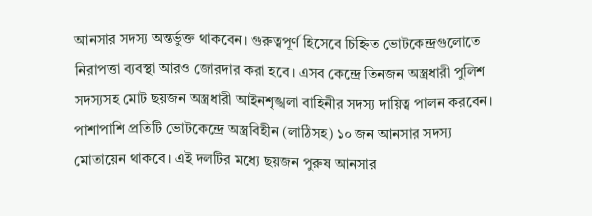আনসার সদস্য অন্তর্ভুক্ত থাকবেন। গুরুত্বপূর্ণ হিসেবে চিহ্নিত ভোটকেন্দ্রগুলোতে নিরাপত্তা ব্যবস্থা আরও জোরদার করা হবে। এসব কেন্দ্রে তিনজন অস্ত্রধারী পুলিশ সদস্যসহ মোট ছয়জন অস্ত্রধারী আইনশৃঙ্খলা বাহিনীর সদস্য দায়িত্ব পালন করবেন। পাশাপাশি প্রতিটি ভোটকেন্দ্রে অস্ত্রবিহীন (লাঠিসহ) ১০ জন আনসার সদস্য মোতায়েন থাকবে। এই দলটির মধ্যে ছয়জন পুরুষ আনসার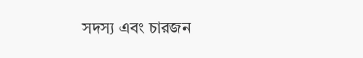সদস্য এবং চারজন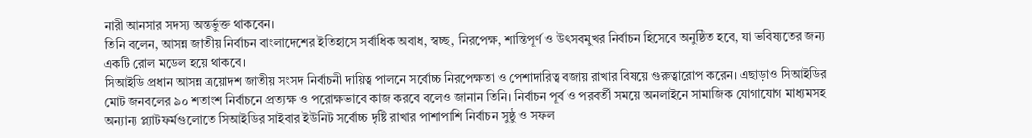নারী আনসার সদস্য অন্তর্ভুক্ত থাকবেন।
তিনি বলেন, আসন্ন জাতীয় নির্বাচন বাংলাদেশের ইতিহাসে সর্বাধিক অবাধ, স্বচ্ছ, নিরপেক্ষ, শান্তিপূর্ণ ও উৎসবমুখর নির্বাচন হিসেবে অনুষ্ঠিত হবে, যা ভবিষ্যতের জন্য একটি রোল মডেল হয়ে থাকবে।
সিআইডি প্রধান আসন্ন ত্রয়োদশ জাতীয় সংসদ নির্বাচনী দায়িত্ব পালনে সর্বোচ্চ নিরপেক্ষতা ও পেশাদারিত্ব বজায় রাখার বিষয়ে গুরুত্বারোপ করেন। এছাড়াও সিআইডির মোট জনবলের ৯০ শতাংশ নির্বাচনে প্রত্যক্ষ ও পরোক্ষভাবে কাজ করবে বলেও জানান তিনি। নির্বাচন পূর্ব ও পরবর্তী সময়ে অনলাইনে সামাজিক যোগাযোগ মাধ্যমসহ অন্যান্য প্ল্যাটফর্মগুলোতে সিআইডির সাইবার ইউনিট সর্বোচ্চ দৃষ্টি রাখার পাশাপাশি নির্বাচন সুষ্ঠু ও সফল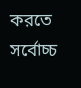করতে সর্বোচ্চ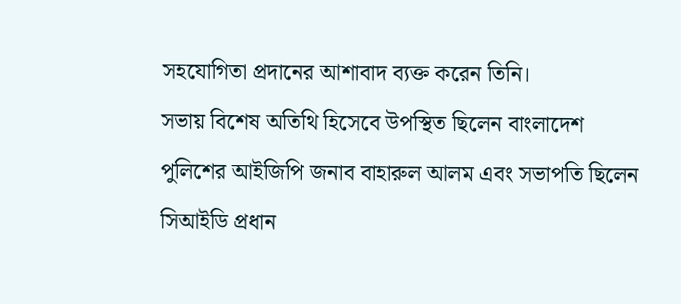সহযোগিতা প্রদানের আশাবাদ ব্যক্ত করেন তিনি।
সভায় বিশেষ অতিথি হিসেবে উপস্থিত ছিলেন বাংলাদেশ পুলিশের আইজিপি জনাব বাহারুল আলম এবং সভাপতি ছিলেন সিআইডি প্রধান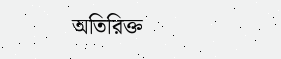অতিরিক্ত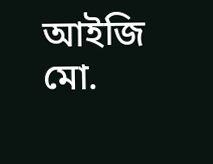আইজি মো.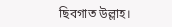ছিবগাত উল্লাহ।